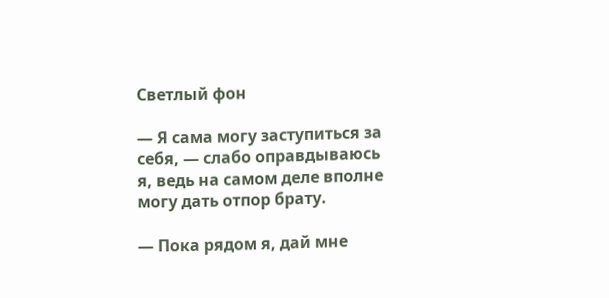Светлый фон

— Я сама могу заступиться за себя, — слабо оправдываюсь я, ведь на самом деле вполне могу дать отпор брату.

— Пока рядом я, дай мне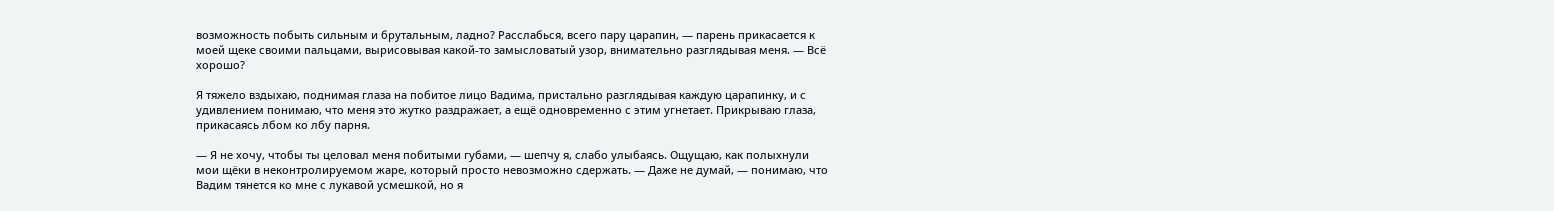возможность побыть сильным и брутальным, ладно? Расслабься, всего пару царапин, — парень прикасается к моей щеке своими пальцами, вырисовывая какой-то замысловатый узор, внимательно разглядывая меня. — Всё хорошо?

Я тяжело вздыхаю, поднимая глаза на побитое лицо Вадима, пристально разглядывая каждую царапинку, и с удивлением понимаю, что меня это жутко раздражает, а ещё одновременно с этим угнетает. Прикрываю глаза, прикасаясь лбом ко лбу парня.

— Я не хочу, чтобы ты целовал меня побитыми губами, — шепчу я, слабо улыбаясь. Ощущаю, как полыхнули мои щёки в неконтролируемом жаре, который просто невозможно сдержать. — Даже не думай, — понимаю, что Вадим тянется ко мне с лукавой усмешкой, но я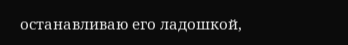останавливаю его ладошкой,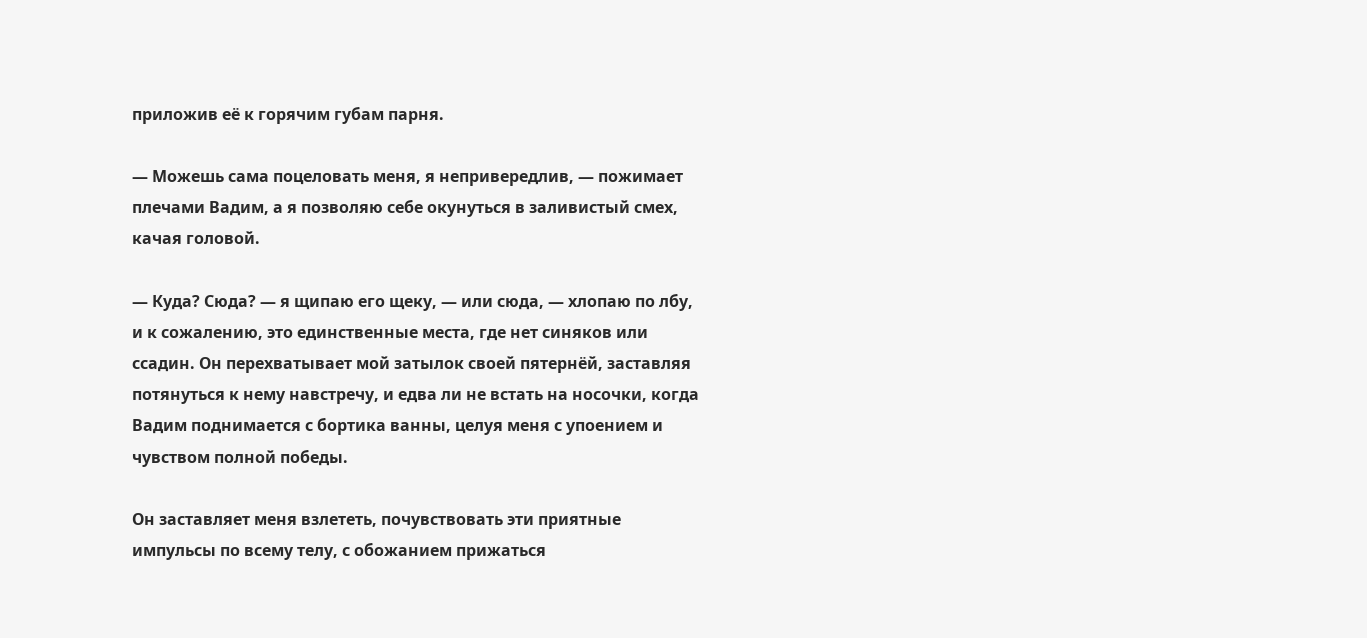приложив её к горячим губам парня.

— Можешь сама поцеловать меня, я непривередлив, — пожимает плечами Вадим, а я позволяю себе окунуться в заливистый смех, качая головой.

— Куда? Сюда? — я щипаю его щеку, — или сюда, — хлопаю по лбу, и к сожалению, это единственные места, где нет синяков или ссадин. Он перехватывает мой затылок своей пятернёй, заставляя потянуться к нему навстречу, и едва ли не встать на носочки, когда Вадим поднимается с бортика ванны, целуя меня с упоением и чувством полной победы.

Он заставляет меня взлететь, почувствовать эти приятные импульсы по всему телу, с обожанием прижаться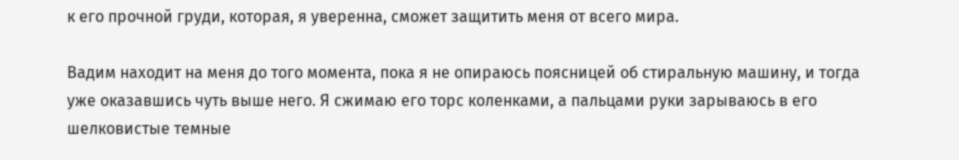к его прочной груди, которая, я уверенна, сможет защитить меня от всего мира.

Вадим находит на меня до того момента, пока я не опираюсь поясницей об стиральную машину, и тогда уже оказавшись чуть выше него. Я сжимаю его торс коленками, а пальцами руки зарываюсь в его шелковистые темные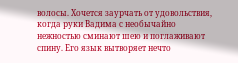волосы. Хочется заурчать от удовольствия, когда руки Вадима с необычайно нежностью сминают шею и поглаживают спину. Его язык вытворяет нечто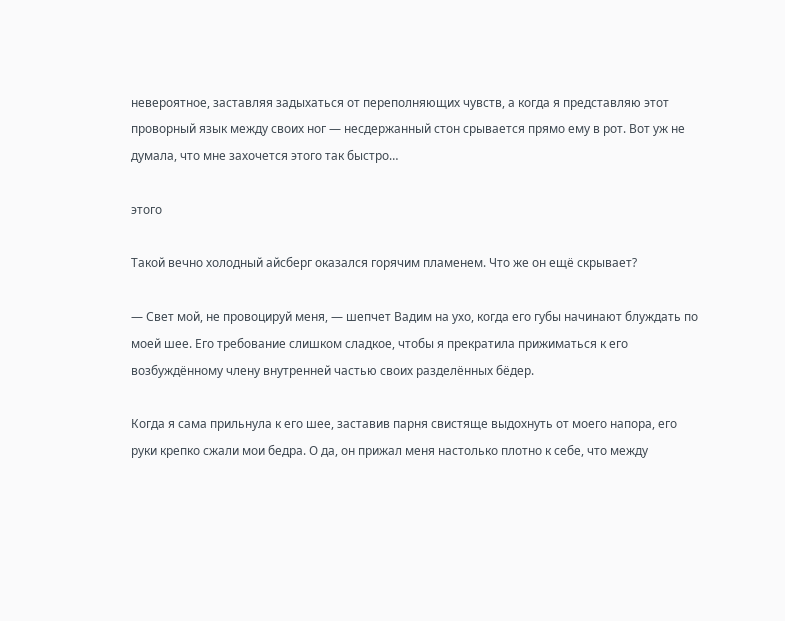невероятное, заставляя задыхаться от переполняющих чувств, а когда я представляю этот проворный язык между своих ног — несдержанный стон срывается прямо ему в рот. Вот уж не думала, что мне захочется этого так быстро…

этого

Такой вечно холодный айсберг оказался горячим пламенем. Что же он ещё скрывает?

— Свет мой, не провоцируй меня, — шепчет Вадим на ухо, когда его губы начинают блуждать по моей шее. Его требование слишком сладкое, чтобы я прекратила прижиматься к его возбуждённому члену внутренней частью своих разделённых бёдер.

Когда я сама прильнула к его шее, заставив парня свистяще выдохнуть от моего напора, его руки крепко сжали мои бедра. О да, он прижал меня настолько плотно к себе, что между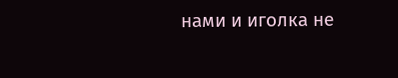нами и иголка не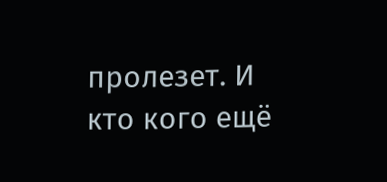пролезет. И кто кого ещё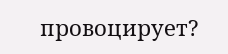провоцирует?